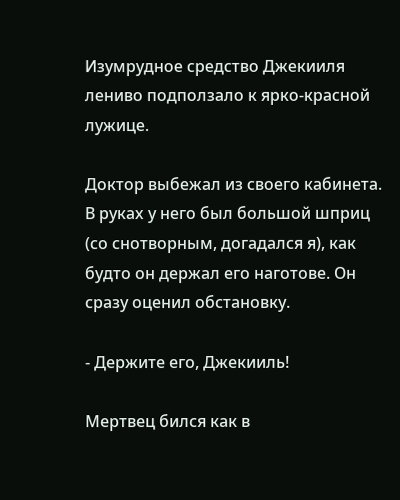Изумрудное средство Джекииля лениво подползало к ярко-красной лужице.

Доктор выбежал из своего кабинета. В руках у него был большой шприц (со снотворным, догадался я), как будто он держал его наготове. Он сразу оценил обстановку.

- Держите его, Джекииль!

Мертвец бился как в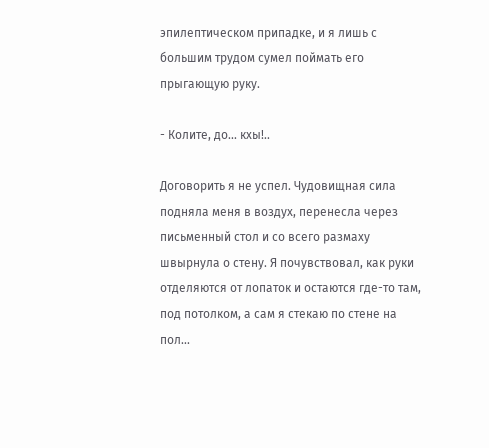эпилептическом припадке, и я лишь с большим трудом сумел поймать его прыгающую руку.

- Колите, до... кхы!..

Договорить я не успел. Чудовищная сила подняла меня в воздух, перенесла через письменный стол и со всего размаху швырнула о стену. Я почувствовал, как руки отделяются от лопаток и остаются где-то там, под потолком, а сам я стекаю по стене на пол...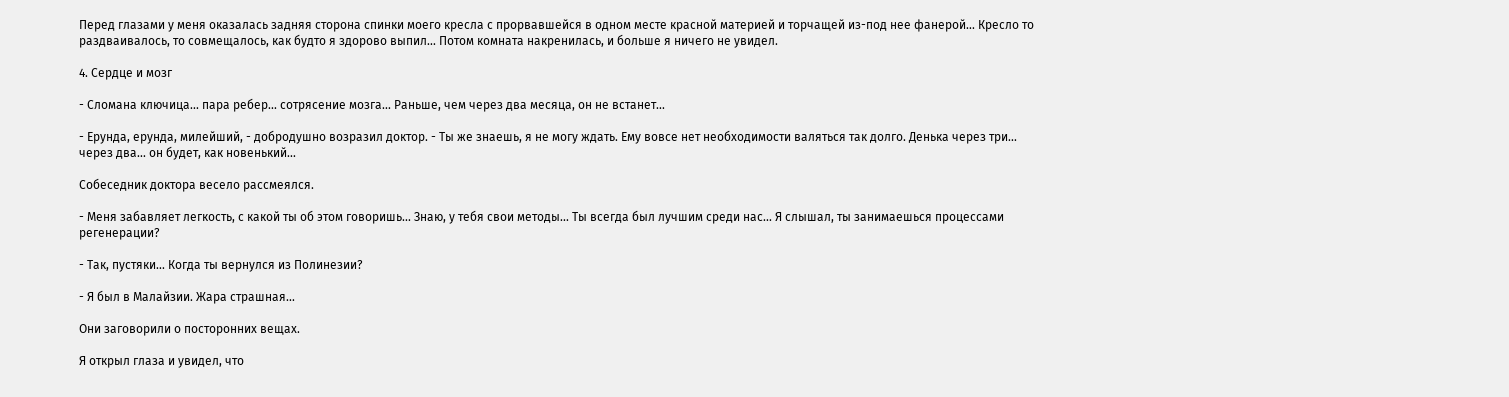Перед глазами у меня оказалась задняя сторона спинки моего кресла с прорвавшейся в одном месте красной материей и торчащей из-под нее фанерой... Кресло то раздваивалось, то совмещалось, как будто я здорово выпил... Потом комната накренилась, и больше я ничего не увидел.

4. Сердце и мозг

- Сломана ключица... пара ребер... сотрясение мозга... Раньше, чем через два месяца, он не встанет...

- Ерунда, ерунда, милейший, - добродушно возразил доктор. - Ты же знаешь, я не могу ждать. Ему вовсе нет необходимости валяться так долго. Денька через три... через два... он будет, как новенький...

Собеседник доктора весело рассмеялся.

- Меня забавляет легкость, с какой ты об этом говоришь... Знаю, у тебя свои методы... Ты всегда был лучшим среди нас... Я слышал, ты занимаешься процессами регенерации?

- Так, пустяки... Когда ты вернулся из Полинезии?

- Я был в Малайзии. Жара страшная...

Они заговорили о посторонних вещах.

Я открыл глаза и увидел, что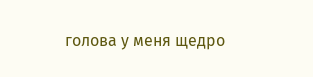голова у меня щедро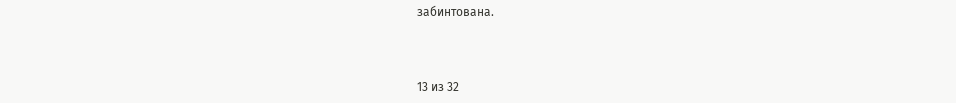забинтована.



13 из 32